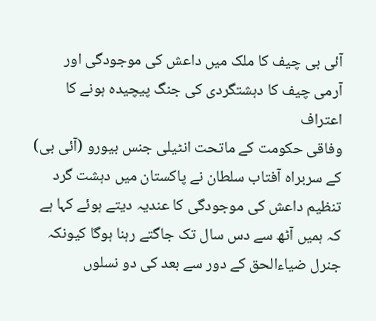آئی بی چیف کا ملک میں داعش کی موجودگی اور آرمی چیف کا دہشتگردی کی جنگ پیچیدہ ہونے کا اعتراف
وفاقی حکومت کے ماتحت انٹیلی جنس بیورو (آئی بی) کے سربراہ آفتاب سلطان نے پاکستان میں دہشت گرد تنظیم داعش کی موجودگی کا عندیہ دیتے ہوئے کہا ہے کہ ہمیں آٹھ سے دس سال تک جاگتے رہنا ہوگا کیونکہ جنرل ضیاءالحق کے دور سے بعد کی دو نسلوں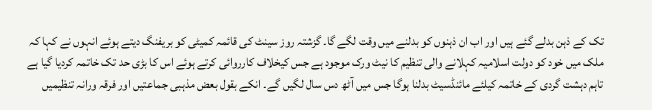تک کے ذہن بدلے گئے ہیں اور اب ان ذہنوں کو بدلنے میں وقت لگے گا۔ گزشتہ روز سینٹ کی قائمہ کمیٹی کو بریفنگ دیتے ہوئے انہوں نے کہا کہ ملک میں خود کو دولت اسلامیہ کہلانے والی تنظیم کا نیٹ ورک موجود ہے جس کیخلاف کارروائی کرتے ہوئے اس کا بڑی حد تک خاتمہ کردیا گیا ہے تاہم دہشت گردی کے خاتمہ کیلئے مائنڈسیٹ بدلنا ہوگا جس میں آٹھ دس سال لگیں گے۔ انکے بقول بعض مذہبی جماعتیں اور فرقہ ورانہ تنظیمیں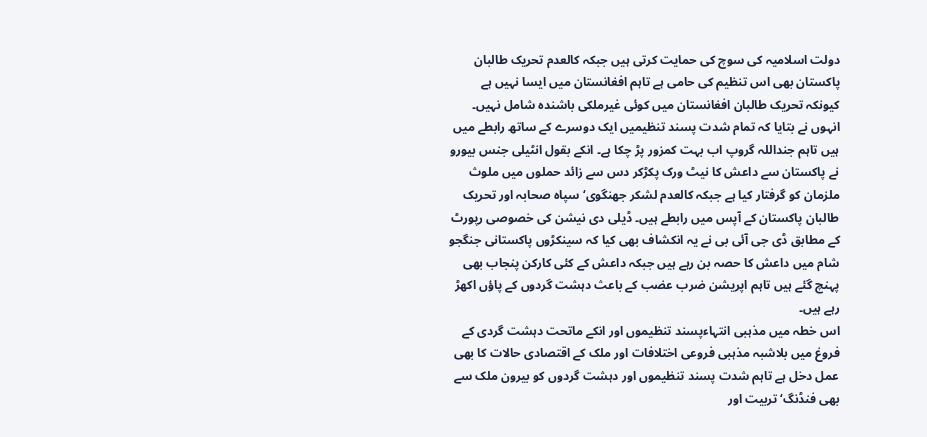دولت اسلامیہ کی سوچ کی حمایت کرتی ہیں جبکہ کالعدم تحریک طالبان پاکستان بھی اس تنظیم کی حامی ہے تاہم افغانستان میں ایسا نہیں ہے کیونکہ تحریک طالبان افغانستان میں کوئی غیرملکی باشندہ شامل نہیں۔ انہوں نے بتایا کہ تمام شدت پسند تنظیمیں ایک دوسرے کے ساتھ رابطے میں ہیں تاہم جنداللہ گروپ اب بہت کمزور پڑ چکا ہے۔ انکے بقول انٹیلی جنس بیورو نے پاکستان سے داعش کا نیٹ ورک پکڑکر دس سے زائد حملوں میں ملوث ملزمان کو گرفتار کیا ہے جبکہ کالعدم لشکر جھنگوی‘ سپاہ صحابہ اور تحریک طالبان پاکستان کے آپس میں رابطے ہیں۔ ڈیلی دی نیشن کی خصوصی رپورٹ کے مطابق ڈی جی آئی بی نے یہ انکشاف بھی کیا کہ سینکڑوں پاکستانی جنگجو شام میں داعش کا حصہ بن رہے ہیں جبکہ داعش کے کئی کارکن پنجاب بھی پہنچ گئے ہیں تاہم اپریشن ضرب عضب کے باعث دہشت گردوں کے پاؤں اکھڑ رہے ہیں۔
اس خطہ میں مذہبی انتہاءپسند تنظیموں اور انکے ماتحت دہشت گردی کے فروغ میں بلاشبہ مذہبی فروعی اختلافات اور ملک کے اقتصادی حالات کا بھی عمل دخل ہے تاہم شدت پسند تنظیموں اور دہشت گردوں کو بیرون ملک سے بھی فنڈنگ‘ تربیت اور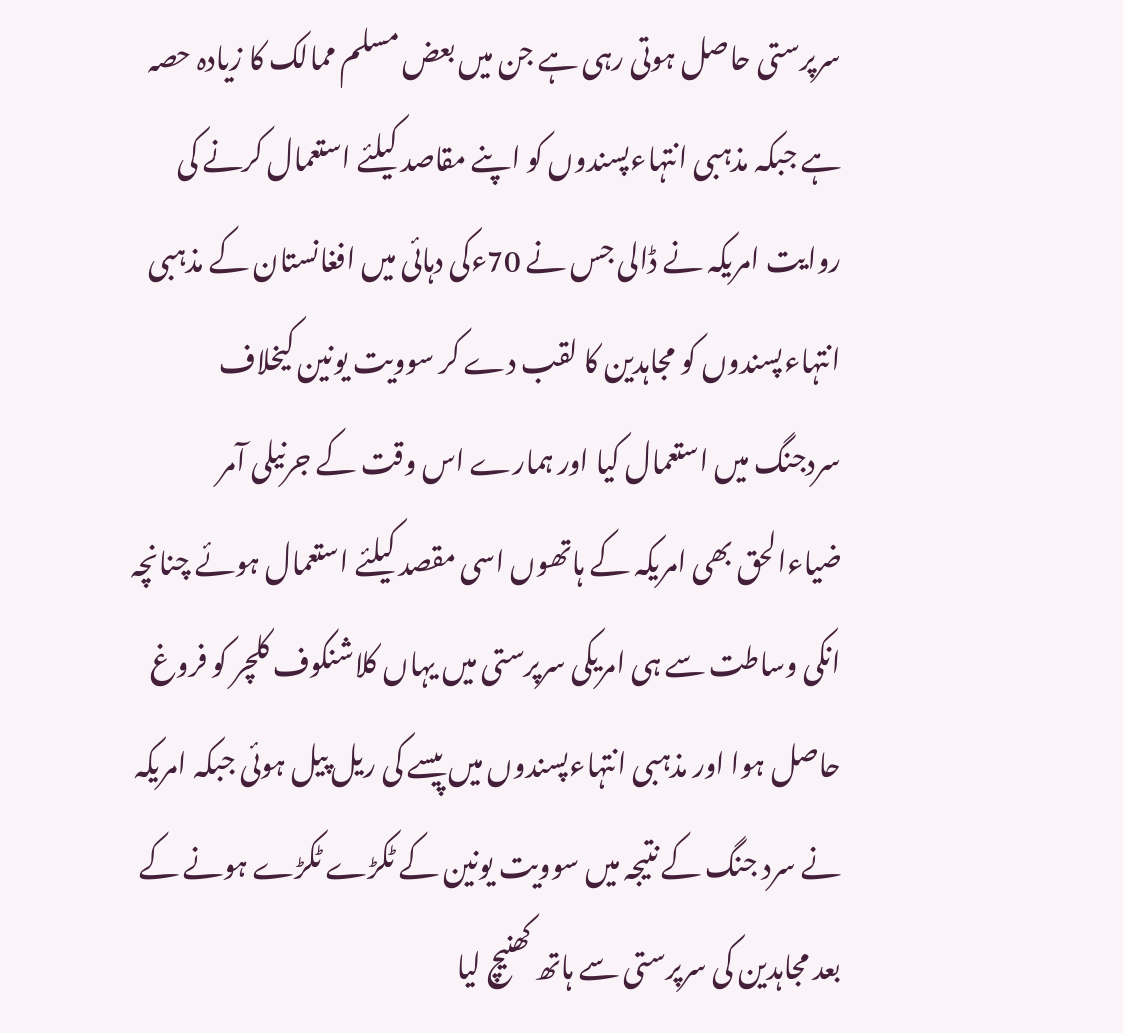سرپرستی حاصل ہوتی رہی ہے جن میں بعض مسلم ممالک کا زیادہ حصہ ہے جبکہ مذہبی انتہاءپسندوں کو اپنے مقاصد کیلئے استعمال کرنے کی روایت امریکہ نے ڈالی جس نے 70ءکی دہائی میں افغانستان کے مذہبی انتہاءپسندوں کو مجاہدین کا لقب دے کر سوویت یونین کیخلاف سردجنگ میں استعمال کیا اور ہمارے اس وقت کے جرنیلی آمر ضیاءالحق بھی امریکہ کے ہاتھوں اسی مقصد کیلئے استعمال ہوئے چنانچہ انکی وساطت سے ہی امریکی سرپرستی میں یہاں کلاشنکوف کلچر کو فروغ حاصل ہوا اور مذہبی انتہاءپسندوں میں پیسے کی ریل پیل ہوئی جبکہ امریکہ نے سرد جنگ کے نتیجہ میں سوویت یونین کے ٹکڑے ٹکڑے ہونے کے بعد مجاہدین کی سرپرستی سے ہاتھ کھنیچ لیا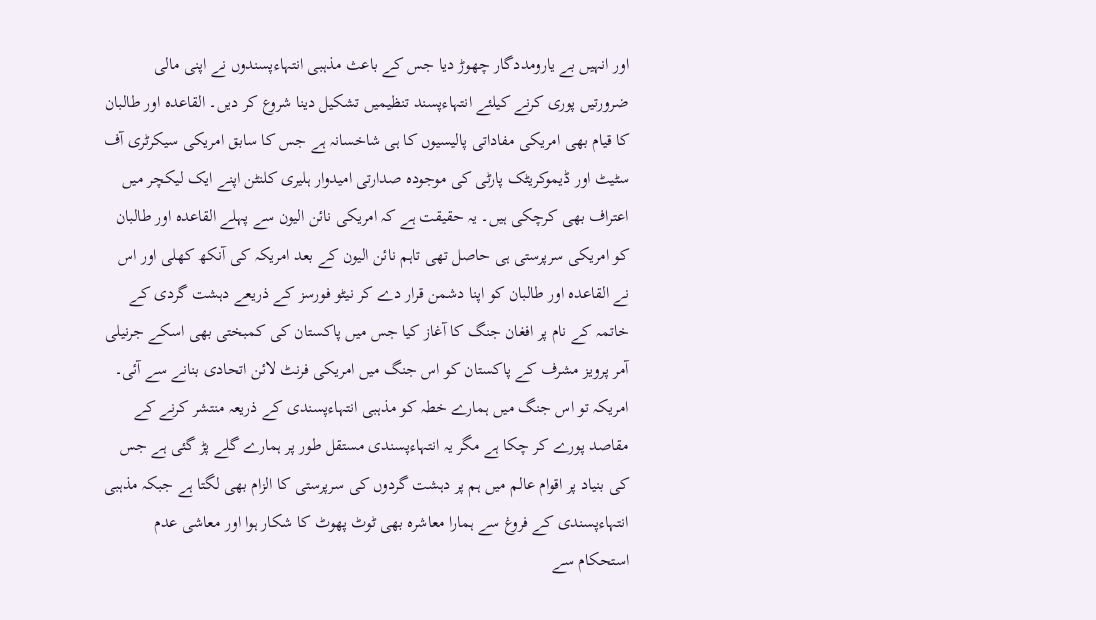اور انہیں بے یارومددگار چھوڑ دیا جس کے باعث مذہبی انتہاءپسندوں نے اپنی مالی ضرورتیں پوری کرنے کیلئے انتہاءپسند تنظیمیں تشکیل دینا شروع کر دیں۔ القاعدہ اور طالبان کا قیام بھی امریکی مفاداتی پالیسیوں کا ہی شاخسانہ ہے جس کا سابق امریکی سیکرٹری آف سٹیٹ اور ڈیموکریٹک پارٹی کی موجودہ صدارتی امیدوار ہلیری کلنٹن اپنے ایک لیکچر میں اعتراف بھی کرچکی ہیں۔ یہ حقیقت ہے کہ امریکی نائن الیون سے پہلے القاعدہ اور طالبان کو امریکی سرپرستی ہی حاصل تھی تاہم نائن الیون کے بعد امریکہ کی آنکھ کھلی اور اس نے القاعدہ اور طالبان کو اپنا دشمن قرار دے کر نیٹو فورسز کے ذریعے دہشت گردی کے خاتمہ کے نام پر افغان جنگ کا آغاز کیا جس میں پاکستان کی کمبختی بھی اسکے جرنیلی آمر پرویز مشرف کے پاکستان کو اس جنگ میں امریکی فرنٹ لائن اتحادی بنانے سے آئی۔ امریکہ تو اس جنگ میں ہمارے خطہ کو مذہبی انتہاءپسندی کے ذریعہ منتشر کرنے کے مقاصد پورے کر چکا ہے مگر یہ انتہاءپسندی مستقل طور پر ہمارے گلے پڑ گئی ہے جس کی بنیاد پر اقوام عالم میں ہم پر دہشت گردوں کی سرپرستی کا الزام بھی لگتا ہے جبکہ مذہبی انتہاءپسندی کے فروغ سے ہمارا معاشرہ بھی ٹوٹ پھوٹ کا شکار ہوا اور معاشی عدم استحکام سے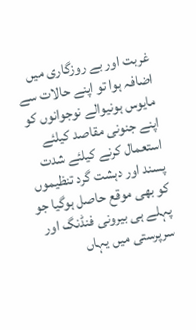غربت اور بے روزگاری میں اضافہ ہوا تو اپنے حالات سے مایوس ہونیوالے نوجوانوں کو اپنے جنونی مقاصد کیلئے استعمال کرنے کیلئے شدت پسند اور دہشت گرد تنظیموں کو بھی موقع حاصل ہوگیا جو پہلے ہی بیرونی فنڈنگ اور سرپرستی میں یہاں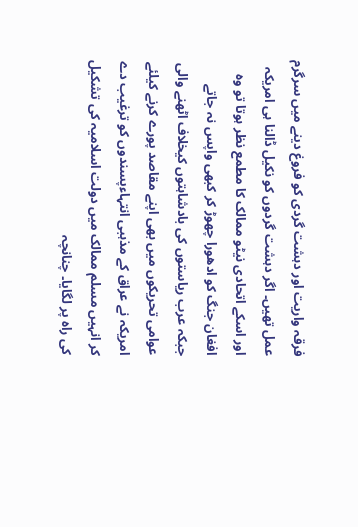فرقہ واریت اور دہشت گردی کو فروغ دینے میں سرگرم عمل تھیں۔ اگر دہشت گردوں کو نکیل ڈالنا ہی امریکہ اور اسکے اتحادی نیٹو ممالک کا مطمع نظر ہوتا تو وہ افغان جنگ کو ادھورا چھوڑ کر کبھی واپس نہ جاتے جبکہ عرب ریاستوں کی بادشاہتوں کیخلاف اٹھنے والی عوامی تحریکوں میں بھی اپنے مقاصد پورے کرنے کیلئے امریکہ نے عراق کے مذہبی انتہاءپسندوں کو ترغیب دے کر انہیں مسلم ممالک میں دولت اسلامیہ کی تشکیل کی راہ پر لگایا۔ چنانچہ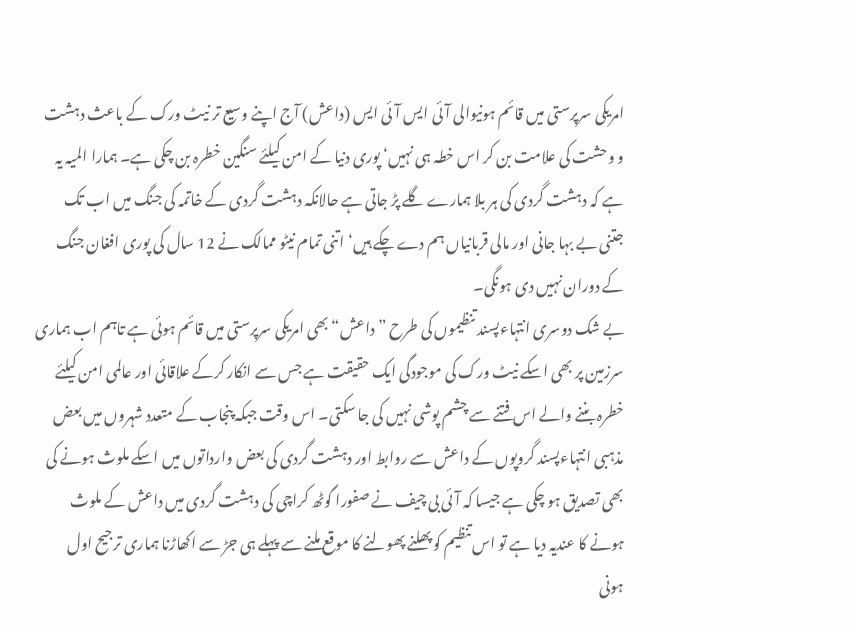امریکی سرپرستی میں قائم ہونیوالی آئی ایس آئی ایس (داعش) آج اپنے وسیع تر نیٹ ورک کے باعث دہشت و وحشت کی علامت بن کر اس خطہ ہی نہیں‘ پوری دنیا کے امن کیلئے سنگین خطرہ بن چکی ہے۔ ہمارا المیہ یہ ہے کہ دہشت گردی کی ہر بلا ہمارے گلے پڑ جاتی ہے حالانکہ دہشت گردی کے خاتمہ کی جنگ میں اب تک جتنی بے بہا جانی اور مالی قربانیاں ہم دے چکے ہیں‘ اتنی تمام نیٹو ممالک نے 12 سال کی پوری افغان جنگ کے دوران نہیں دی ہونگی۔
بے شک دوسری انتہاءپسند تنظیموں کی طرح ”داعش“ بھی امریکی سرپرستی میں قائم ہوئی ہے تاہم اب ہماری سرزمین پر بھی اسکے نیٹ ورک کی موجودگی ایک حقیقت ہے جس سے انکار کرکے علاقائی اور عالمی امن کیلئے خطرہ بننے والے اس فتنے سے چشم پوشی نہیں کی جا سکتی۔ اس وقت جبکہ پنجاب کے متعدد شہروں میں بعض مذہبی انتہاءپسند گروپوں کے داعش سے روابط اور دہشت گردی کی بعض وارداتوں میں اسکے ملوث ہونے کی بھی تصدیق ہو چکی ہے جیسا کہ آئی بی چیف نے صفورا گوٹھ کراچی کی دہشت گردی میں داعش کے ملوث ہونے کا عندیہ دیا ہے تو اس تنظیم کو پھلنے پھولنے کا موقع ملنے سے پہلے ہی جڑ سے اکھاڑنا ہماری ترجیح اول ہونی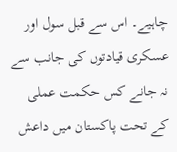چاہیے۔ اس سے قبل سول اور عسکری قیادتوں کی جانب سے نہ جانے کس حکمت عملی کے تحت پاکستان میں داعش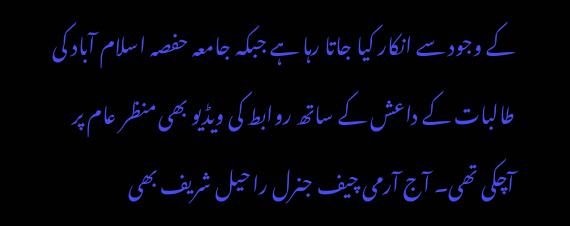کے وجود سے انکار کیا جاتا رہا ہے جبکہ جامعہ حفصہ اسلام آباد کی طالبات کے داعش کے ساتھ روابط کی ویڈیو بھی منظر عام پر آچکی تھی۔ آج آرمی چیف جنرل راحیل شریف بھی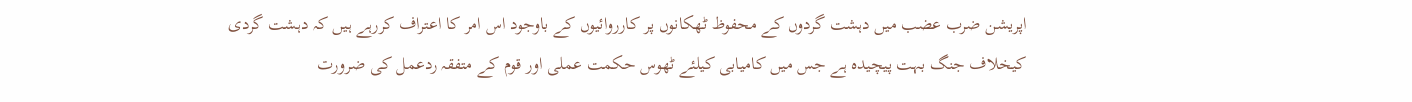اپریشن ضرب عضب میں دہشت گردوں کے محفوظ ٹھکانوں پر کارروائیوں کے باوجود اس امر کا اعتراف کررہے ہیں کہ دہشت گردی کیخلاف جنگ بہت پیچیدہ ہے جس میں کامیابی کیلئے ٹھوس حکمت عملی اور قوم کے متفقہ ردعمل کی ضرورت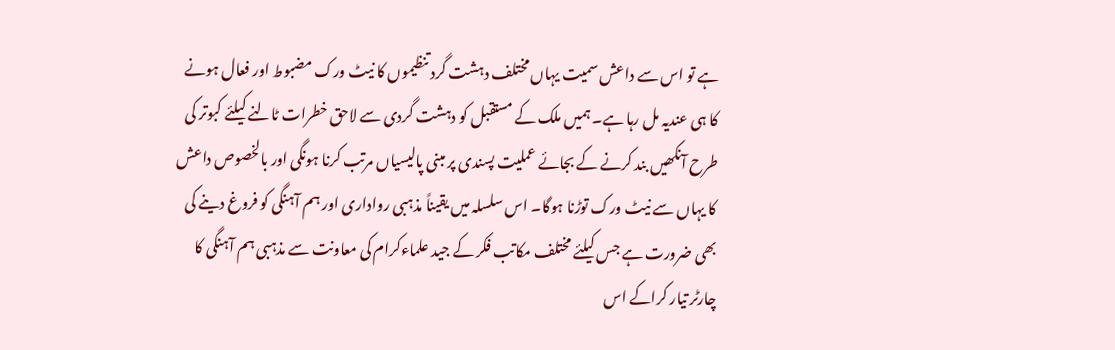ہے تو اس سے داعش سمیت یہاں مختلف دہشت گرد تنظیموں کا نیٹ ورک مضبوط اور فعال ہونے کا ہی عندیہ مل رہا ہے۔ ہمیں ملک کے مستقبل کو دہشت گردی سے لاحق خطرات ٹالنے کیلئے کبوتر کی طرح آنکھیں بند کرنے کے بجائے عملیت پسندی پر مبنی پالیسیاں مرتب کرنا ہونگی اور بالخصوص داعش کا یہاں سے نیٹ ورک توڑنا ہوگا۔ اس سلسلہ میں یقیناً مذہبی رواداری اور ہم آہنگی کو فروغ دینے کی بھی ضرورت ہے جس کیلئے مختلف مکاتب فکر کے جید علماءکرام کی معاونت سے مذہبی ہم آہنگی کا چارٹر تیار کراکے اس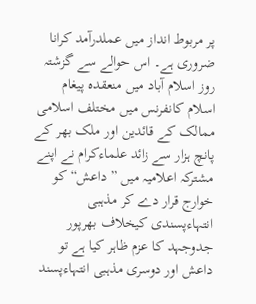پر مربوط انداز میں عملدرآمد کرانا ضروری ہے۔ اس حوالے سے گزشتہ روز اسلام آباد میں منعقدہ پیغام اسلام کانفرنس میں مختلف اسلامی ممالک کے قائدین اور ملک بھر کے پانچ ہزار سے زائد علماءکرام نے اپنے مشترکہ اعلامیہ میں ”داعش“ کو خوارج قرار دے کر مذہبی انتہاءپسندی کیخلاف بھرپور جدوجہد کا عزم ظاہر کیا ہے تو داعش اور دوسری مذہبی انتہاءپسند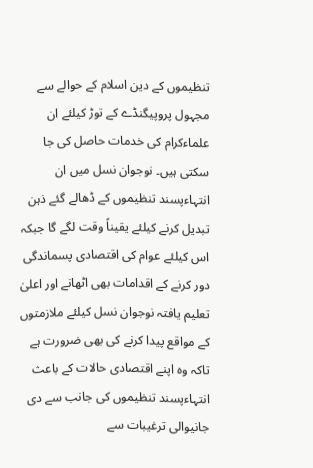تنظیموں کے دین اسلام کے حوالے سے مجہول پروپیگنڈے کے توڑ کیلئے ان علماءکرام کی خدمات حاصل کی جا سکتی ہیں۔ نوجوان نسل میں ان انتہاءپسند تنظیموں کے ڈھالے گئے ذہن تبدیل کرنے کیلئے یقیناً وقت لگے گا جبکہ اس کیلئے عوام کی اقتصادی پسماندگی دور کرنے کے اقدامات بھی اٹھانے اور اعلیٰ تعلیم یافتہ نوجوان نسل کیلئے ملازمتوں کے مواقع پیدا کرنے کی بھی ضرورت ہے تاکہ وہ اپنے اقتصادی حالات کے باعث انتہاءپسند تنظیموں کی جانب سے دی جانیوالی ترغیبات سے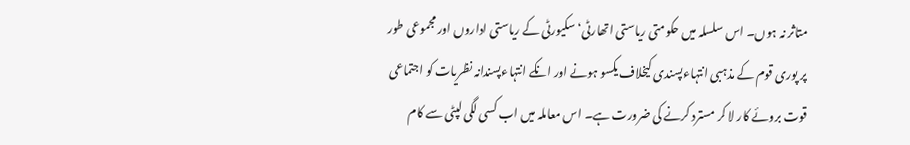متاثر نہ ہوں۔ اس سلسلہ میں حکومتی ریاستی اتھارٹی‘ سکیورٹی کے ریاستی اداروں اور مجموعی طور پر پوری قوم کے مذہبی انتہاءپسندی کیخلاف یکسو ہونے اور انکے انتہاءپسندانہ نظریات کو اجتماعی قوت بروئے کار لا کر مسترد کرنے کی ضرورت ہے۔ اس معاملہ میں اب کسی لگی لپٹی سے کام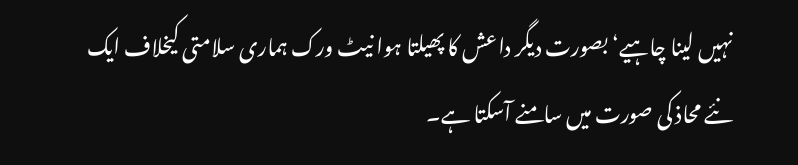نہیں لینا چاہیے‘ بصورت دیگر داعش کا پھیلتا ہوا نیٹ ورک ہماری سلامتی کیخلاف ایک نئے محاذ کی صورت میں سامنے آسکتا ہے۔